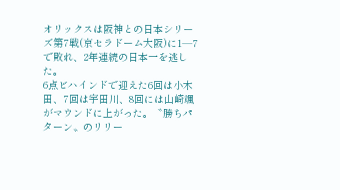オリックスは阪神との日本シリーズ第7戦(京セラドーム大阪)に1―7で敗れ、2年連続の日本一を逃した。
6点ビハインドで迎えた6回は小木田、7回は宇田川、8回には山崎颯がマウンドに上がった。〝勝ちパターン〟のリリー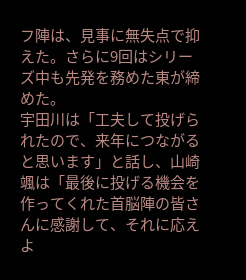フ陣は、見事に無失点で抑えた。さらに9回はシリーズ中も先発を務めた東が締めた。
宇田川は「工夫して投げられたので、来年につながると思います」と話し、山崎颯は「最後に投げる機会を作ってくれた首脳陣の皆さんに感謝して、それに応えよ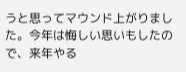うと思ってマウンド上がりました。今年は悔しい思いもしたので、来年やる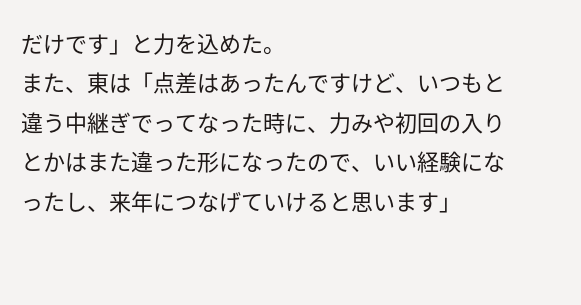だけです」と力を込めた。
また、東は「点差はあったんですけど、いつもと違う中継ぎでってなった時に、力みや初回の入りとかはまた違った形になったので、いい経験になったし、来年につなげていけると思います」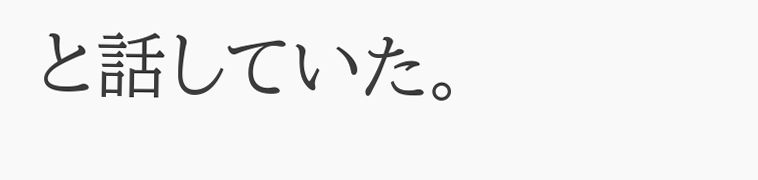と話していた。